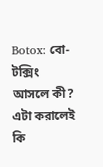Botox: বো-টক্সিং আসলে কী? এটা করালেই কি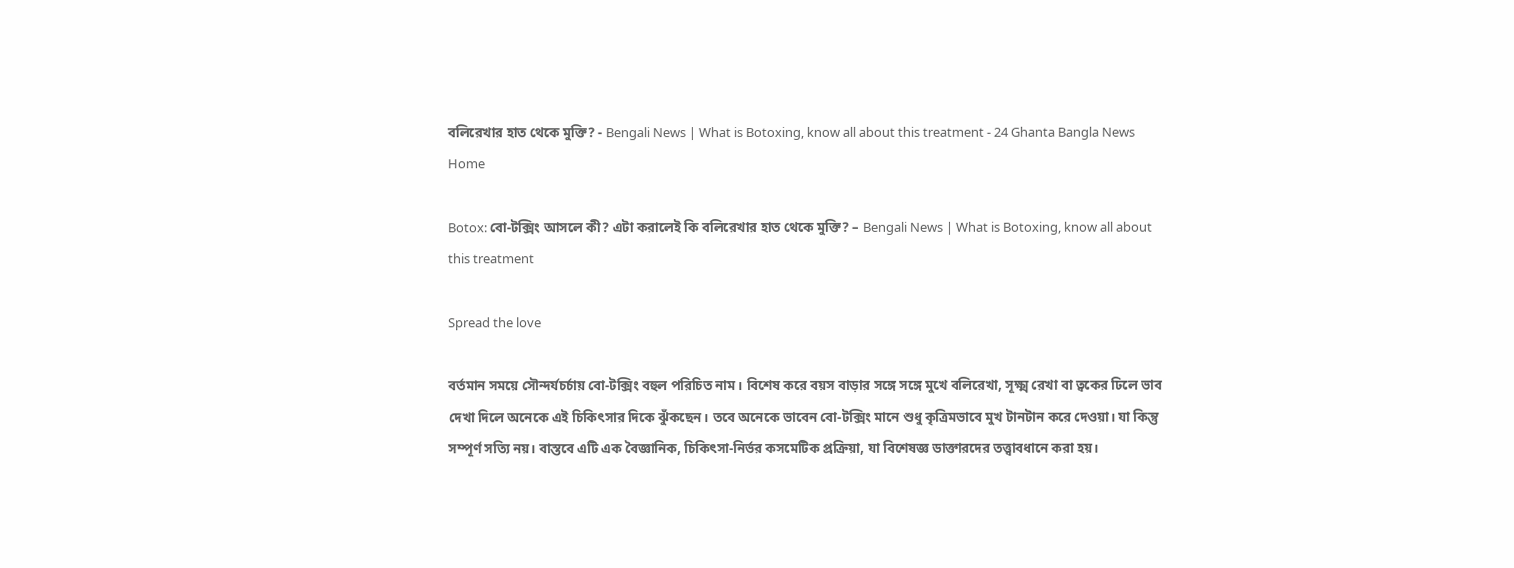বলিরেখার হাত থেকে মুক্তি? - Bengali News | What is Botoxing, know all about this treatment - 24 Ghanta Bangla News
Home

Botox: বো-টক্সিং আসলে কী? এটা করালেই কি বলিরেখার হাত থেকে মুক্তি? – Bengali News | What is Botoxing, know all about this treatment

Spread the love

বর্তমান সময়ে সৌন্দর্যচর্চায় বো-টক্সিং বহুল পরিচিত নাম। বিশেষ করে বয়স বাড়ার সঙ্গে সঙ্গে মুখে বলিরেখা, সূক্ষ্ম রেখা বা ত্বকের ঢিলে ভাব দেখা দিলে অনেকে এই চিকিৎসার দিকে ঝুঁকছেন। তবে অনেকে ভাবেন বো-টক্সিং মানে শুধু কৃত্রিমভাবে মুখ টানটান করে দেওয়া। যা কিন্তু সম্পূর্ণ সত্যি নয়। বাস্তবে এটি এক বৈজ্ঞানিক, চিকিৎসা-নির্ভর কসমেটিক প্রক্রিয়া, যা বিশেষজ্ঞ ডাক্তারদের তত্ত্বাবধানে করা হয়।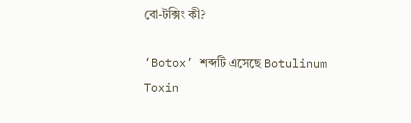বো-টক্সিং কী?

‘Botox’ শব্দটি এসেছে Botulinum Toxin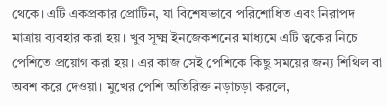থেকে। এটি একপ্রকার প্রোটিন, যা বিশেষভাবে পরিশোধিত এবং নিরাপদ মাত্রায় ব্যবহার করা হয়। খুব সূক্ষ্ম ইনজেকশনের মাধ্যমে এটি ত্বকের নিচে পেশিতে প্রয়োগ করা হয়। এর কাজ সেই পেশিকে কিছু সময়ের জন্য শিথিল বা অবশ করে দেওয়া। মুখের পেশি অতিরিক্ত নড়াচড়া করলে,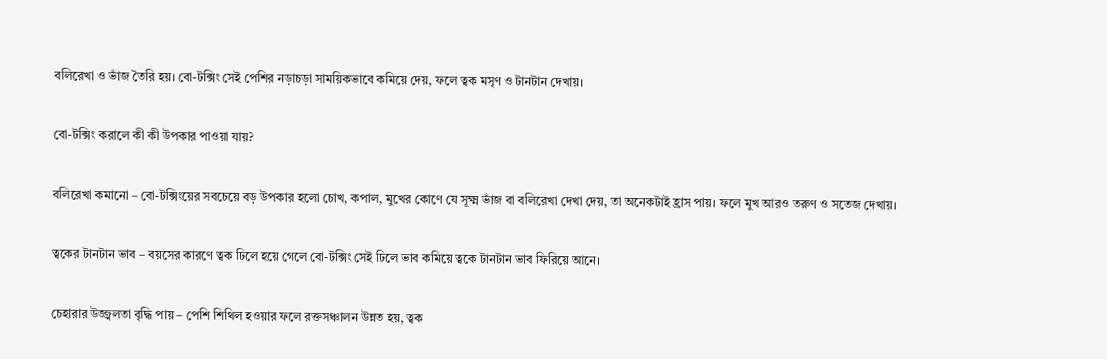বলিরেখা ও ভাঁজ তৈরি হয়। বো-টক্সিং সেই পেশির নড়াচড়া সাময়িকভাবে কমিয়ে দেয়, ফলে ত্বক মসৃণ ও টানটান দেখায়।

বো-টক্সিং করালে কী কী উপকার পাওয়া যায়?

বলিরেখা কমানো – বো-টক্সিংয়ের সবচেয়ে বড় উপকার হলো চোখ, কপাল, মুখের কোণে যে সূক্ষ্ম ভাঁজ বা বলিরেখা দেখা দেয়, তা অনেকটাই হ্রাস পায়। ফলে মুখ আরও তরুণ ও সতেজ দেখায়।

ত্বকের টানটান ভাব – বয়সের কারণে ত্বক ঢিলে হয়ে গেলে বো-টক্সিং সেই ঢিলে ভাব কমিয়ে ত্বকে টানটান ভাব ফিরিয়ে আনে।

চেহারার উজ্জ্বলতা বৃদ্ধি পায় – পেশি শিথিল হওয়ার ফলে রক্তসঞ্চালন উন্নত হয়, ত্বক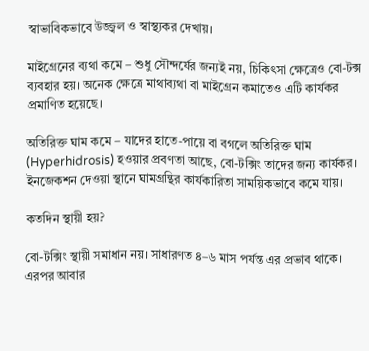স্বাভাবিকভাবে উজ্জ্বল ও স্বাস্থ্যকর দেখায়।

মাইগ্রেনের ব্যথা কমে – শুধু সৌন্দর্যের জন্যই নয়, চিকিৎসা ক্ষেত্রেও বো-টক্স ব্যবহার হয়। অনেক ক্ষেত্রে মাথাব্যথা বা মাইগ্রেন কমাতেও এটি কার্যকর প্রমাণিত হয়েছে।

অতিরিক্ত ঘাম কমে – যাদের হাতে-পায়ে বা বগলে অতিরিক্ত ঘাম (Hyperhidrosis) হওয়ার প্রবণতা আছে, বো-টক্সিং তাদের জন্য কার্যকর। ইনজেকশন দেওয়া স্থানে ঘামগ্রন্থির কার্যকারিতা সাময়িকভাবে কমে যায়।

কতদিন স্থায়ী হয়?

বো-টক্সিং স্থায়ী সমাধান নয়। সাধারণত ৪–৬ মাস পর্যন্ত এর প্রভাব থাকে। এরপর আবার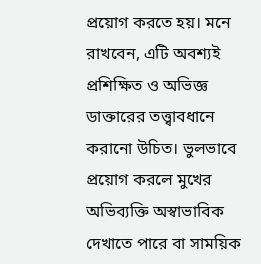প্রয়োগ করতে হয়। মনে রাখবেন, এটি অবশ্যই প্রশিক্ষিত ও অভিজ্ঞ ডাক্তারের তত্ত্বাবধানে করানো উচিত। ভুলভাবে প্রয়োগ করলে মুখের অভিব্যক্তি অস্বাভাবিক দেখাতে পারে বা সাময়িক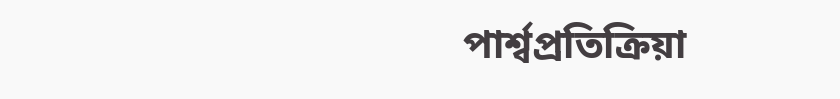পার্শ্বপ্রতিক্রিয়া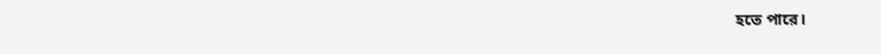হতে পারে।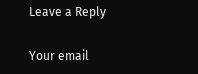Leave a Reply

Your email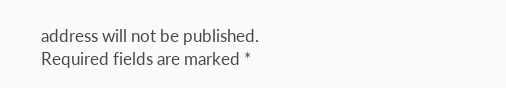address will not be published. Required fields are marked *